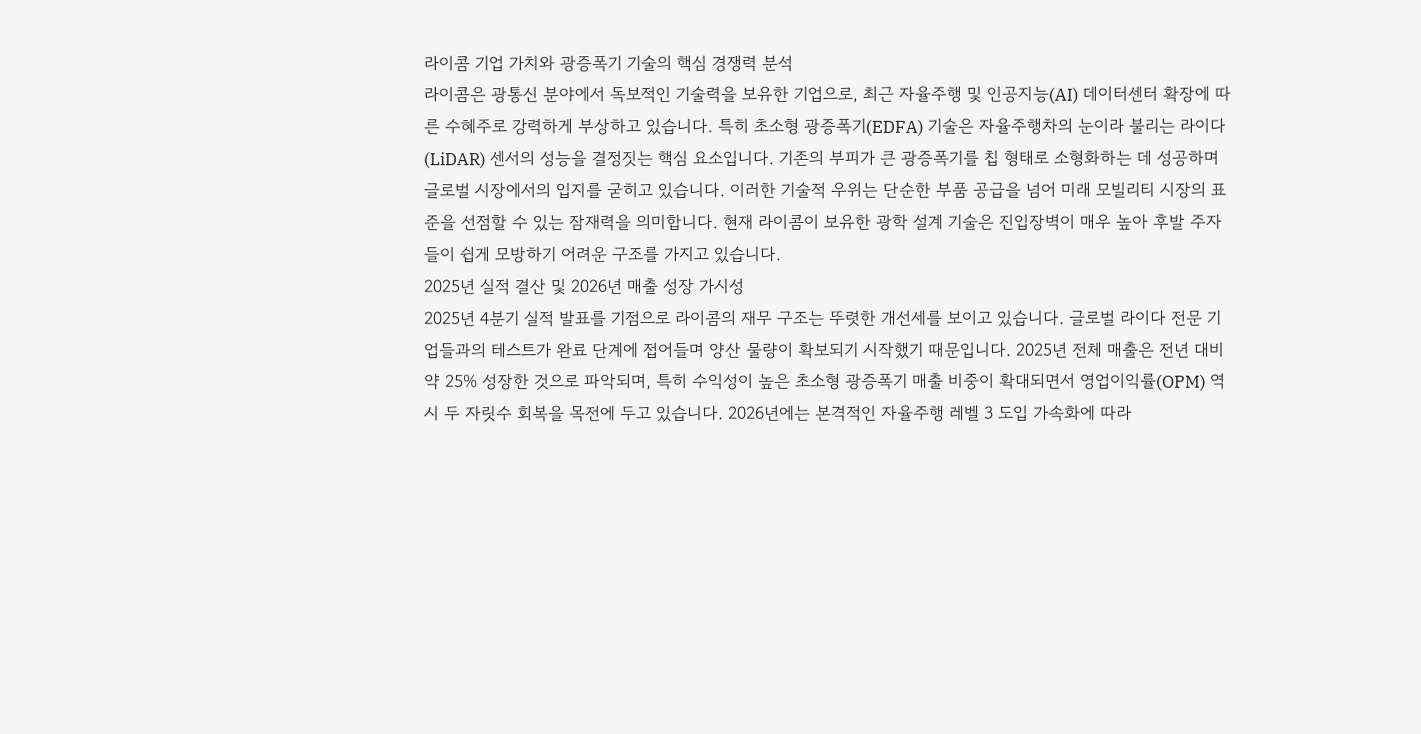라이콤 기업 가치와 광증폭기 기술의 핵심 경쟁력 분석
라이콤은 광통신 분야에서 독보적인 기술력을 보유한 기업으로, 최근 자율주행 및 인공지능(AI) 데이터센터 확장에 따른 수혜주로 강력하게 부상하고 있습니다. 특히 초소형 광증폭기(EDFA) 기술은 자율주행차의 눈이라 불리는 라이다(LiDAR) 센서의 성능을 결정짓는 핵심 요소입니다. 기존의 부피가 큰 광증폭기를 칩 형태로 소형화하는 데 성공하며 글로벌 시장에서의 입지를 굳히고 있습니다. 이러한 기술적 우위는 단순한 부품 공급을 넘어 미래 모빌리티 시장의 표준을 선점할 수 있는 잠재력을 의미합니다. 현재 라이콤이 보유한 광학 설계 기술은 진입장벽이 매우 높아 후발 주자들이 쉽게 모방하기 어려운 구조를 가지고 있습니다.
2025년 실적 결산 및 2026년 매출 성장 가시성
2025년 4분기 실적 발표를 기점으로 라이콤의 재무 구조는 뚜렷한 개선세를 보이고 있습니다. 글로벌 라이다 전문 기업들과의 테스트가 완료 단계에 접어들며 양산 물량이 확보되기 시작했기 때문입니다. 2025년 전체 매출은 전년 대비 약 25% 성장한 것으로 파악되며, 특히 수익성이 높은 초소형 광증폭기 매출 비중이 확대되면서 영업이익률(OPM) 역시 두 자릿수 회복을 목전에 두고 있습니다. 2026년에는 본격적인 자율주행 레벨 3 도입 가속화에 따라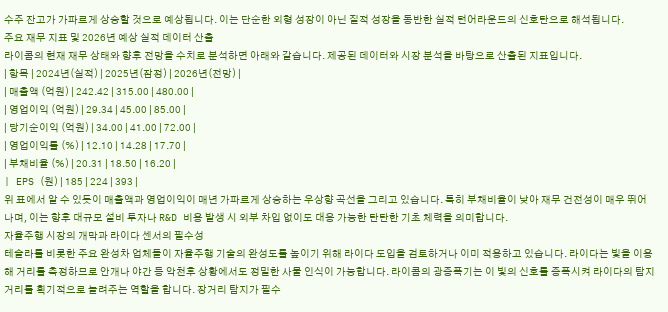수주 잔고가 가파르게 상승할 것으로 예상됩니다. 이는 단순한 외형 성장이 아닌 질적 성장을 동반한 실적 턴어라운드의 신호탄으로 해석됩니다.
주요 재무 지표 및 2026년 예상 실적 데이터 산출
라이콤의 현재 재무 상태와 향후 전망을 수치로 분석하면 아래와 같습니다. 제공된 데이터와 시장 분석을 바탕으로 산출된 지표입니다.
| 항목 | 2024년(실적) | 2025년(잠정) | 2026년(전망) |
| 매출액 (억원) | 242.42 | 315.00 | 480.00 |
| 영업이익 (억원) | 29.34 | 45.00 | 85.00 |
| 당기순이익 (억원) | 34.00 | 41.00 | 72.00 |
| 영업이익률 (%) | 12.10 | 14.28 | 17.70 |
| 부채비율 (%) | 20.31 | 18.50 | 16.20 |
| EPS (원) | 185 | 224 | 393 |
위 표에서 알 수 있듯이 매출액과 영업이익이 매년 가파르게 상승하는 우상향 곡선을 그리고 있습니다. 특히 부채비율이 낮아 재무 건전성이 매우 뛰어나며, 이는 향후 대규모 설비 투자나 R&D 비용 발생 시 외부 차입 없이도 대응 가능한 탄탄한 기초 체력을 의미합니다.
자율주행 시장의 개막과 라이다 센서의 필수성
테슬라를 비롯한 주요 완성차 업체들이 자율주행 기술의 완성도를 높이기 위해 라이다 도입을 검토하거나 이미 적용하고 있습니다. 라이다는 빛을 이용해 거리를 측정하므로 안개나 야간 등 악천후 상황에서도 정밀한 사물 인식이 가능합니다. 라이콤의 광증폭기는 이 빛의 신호를 증폭시켜 라이다의 탐지 거리를 획기적으로 늘려주는 역할을 합니다. 장거리 탐지가 필수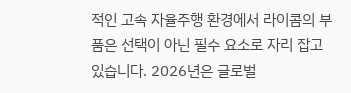적인 고속 자율주행 환경에서 라이콤의 부품은 선택이 아닌 필수 요소로 자리 잡고 있습니다. 2026년은 글로벌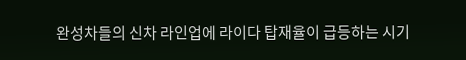완성차들의 신차 라인업에 라이다 탑재율이 급등하는 시기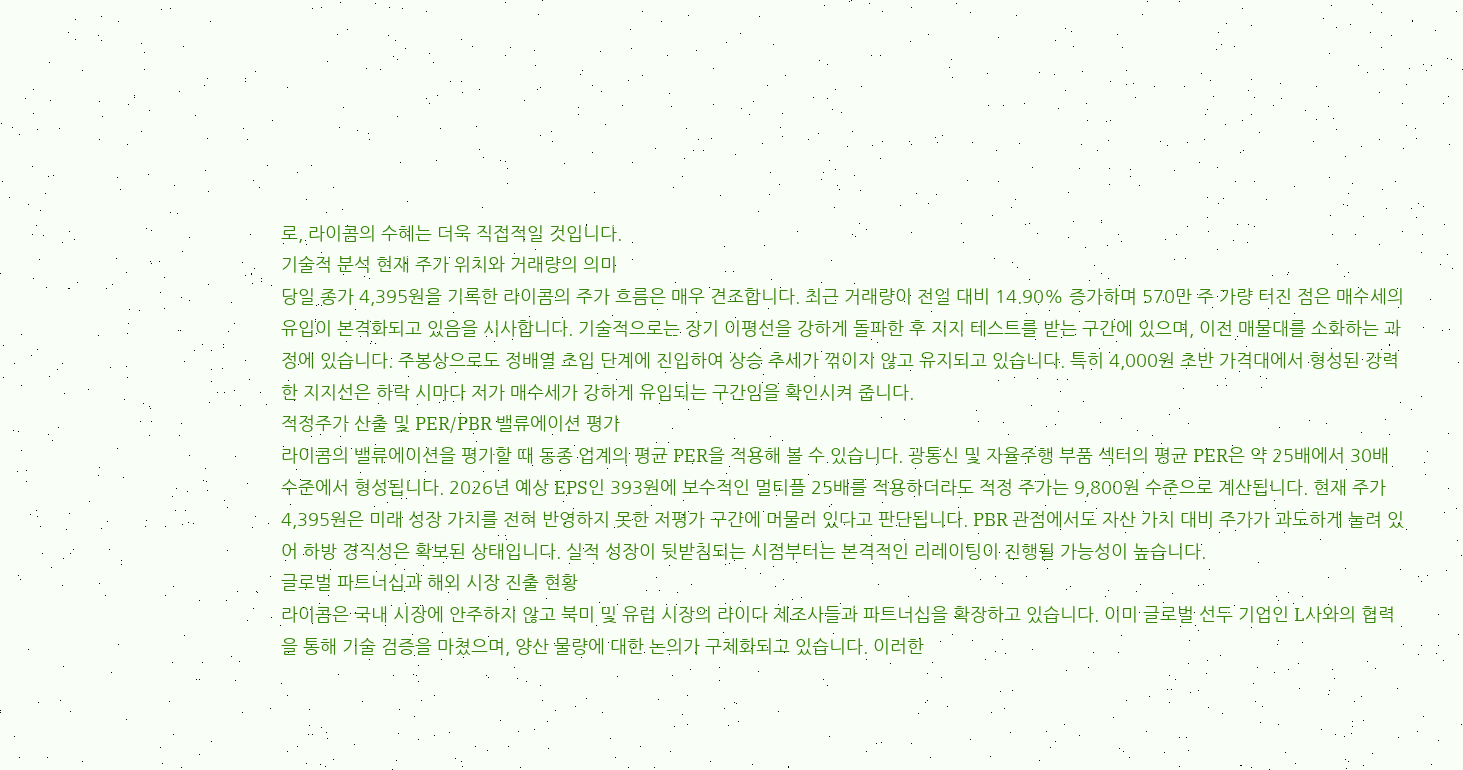로, 라이콤의 수혜는 더욱 직접적일 것입니다.
기술적 분석 현재 주가 위치와 거래량의 의미
당일 종가 4,395원을 기록한 라이콤의 주가 흐름은 매우 견조합니다. 최근 거래량이 전일 대비 14.90% 증가하며 570만 주 가량 터진 점은 매수세의 유입이 본격화되고 있음을 시사합니다. 기술적으로는 장기 이평선을 강하게 돌파한 후 지지 테스트를 받는 구간에 있으며, 이전 매물대를 소화하는 과정에 있습니다. 주봉상으로도 정배열 초입 단계에 진입하여 상승 추세가 꺾이지 않고 유지되고 있습니다. 특히 4,000원 초반 가격대에서 형성된 강력한 지지선은 하락 시마다 저가 매수세가 강하게 유입되는 구간임을 확인시켜 줍니다.
적정주가 산출 및 PER/PBR 밸류에이션 평가
라이콤의 밸류에이션을 평가할 때 동종 업계의 평균 PER을 적용해 볼 수 있습니다. 광통신 및 자율주행 부품 섹터의 평균 PER은 약 25배에서 30배 수준에서 형성됩니다. 2026년 예상 EPS인 393원에 보수적인 멀티플 25배를 적용하더라도 적정 주가는 9,800원 수준으로 계산됩니다. 현재 주가 4,395원은 미래 성장 가치를 전혀 반영하지 못한 저평가 구간에 머물러 있다고 판단됩니다. PBR 관점에서도 자산 가치 대비 주가가 과도하게 눌려 있어 하방 경직성은 확보된 상태입니다. 실적 성장이 뒷받침되는 시점부터는 본격적인 리레이팅이 진행될 가능성이 높습니다.
글로벌 파트너십과 해외 시장 진출 현황
라이콤은 국내 시장에 안주하지 않고 북미 및 유럽 시장의 라이다 제조사들과 파트너십을 확장하고 있습니다. 이미 글로벌 선두 기업인 L사와의 협력을 통해 기술 검증을 마쳤으며, 양산 물량에 대한 논의가 구체화되고 있습니다. 이러한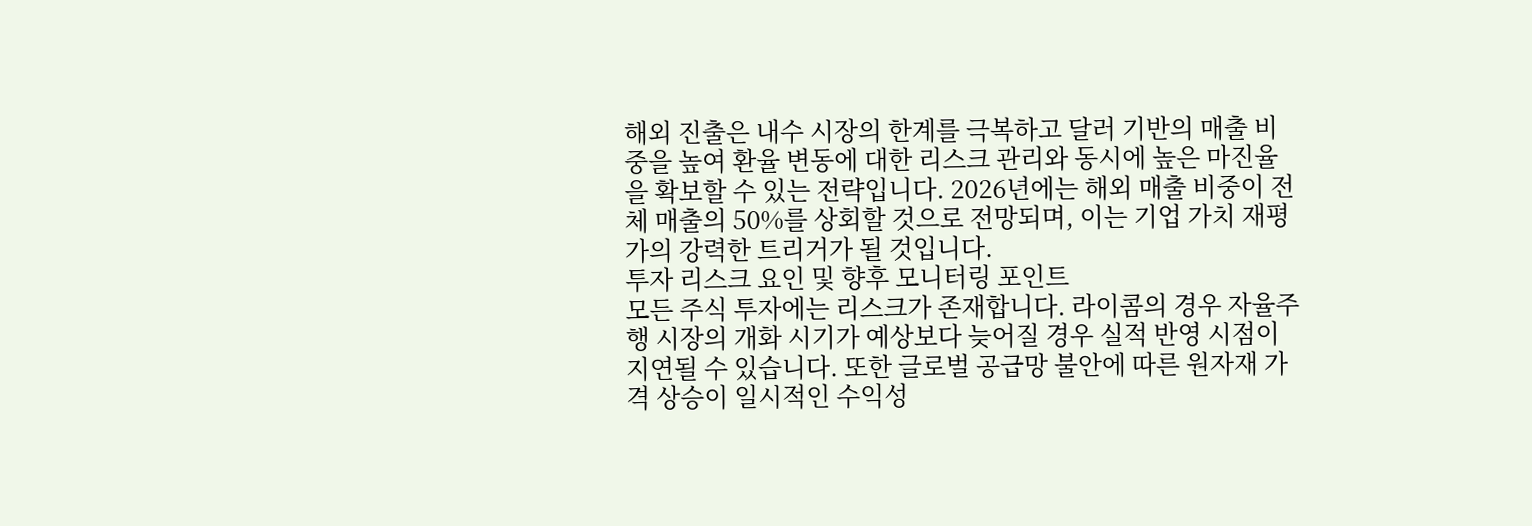해외 진출은 내수 시장의 한계를 극복하고 달러 기반의 매출 비중을 높여 환율 변동에 대한 리스크 관리와 동시에 높은 마진율을 확보할 수 있는 전략입니다. 2026년에는 해외 매출 비중이 전체 매출의 50%를 상회할 것으로 전망되며, 이는 기업 가치 재평가의 강력한 트리거가 될 것입니다.
투자 리스크 요인 및 향후 모니터링 포인트
모든 주식 투자에는 리스크가 존재합니다. 라이콤의 경우 자율주행 시장의 개화 시기가 예상보다 늦어질 경우 실적 반영 시점이 지연될 수 있습니다. 또한 글로벌 공급망 불안에 따른 원자재 가격 상승이 일시적인 수익성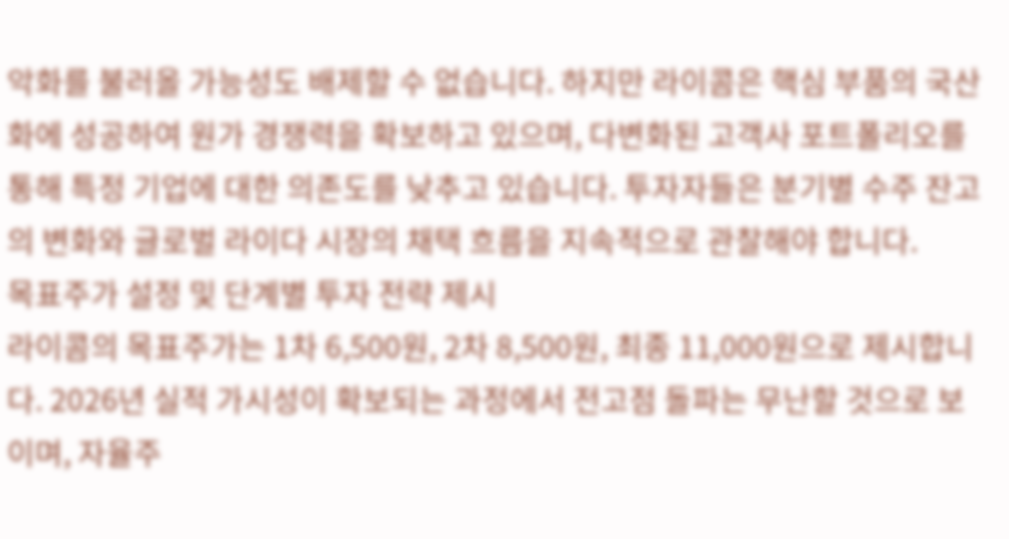악화를 불러올 가능성도 배제할 수 없습니다. 하지만 라이콤은 핵심 부품의 국산화에 성공하여 원가 경쟁력을 확보하고 있으며, 다변화된 고객사 포트폴리오를 통해 특정 기업에 대한 의존도를 낮추고 있습니다. 투자자들은 분기별 수주 잔고의 변화와 글로벌 라이다 시장의 채택 흐름을 지속적으로 관찰해야 합니다.
목표주가 설정 및 단계별 투자 전략 제시
라이콤의 목표주가는 1차 6,500원, 2차 8,500원, 최종 11,000원으로 제시합니다. 2026년 실적 가시성이 확보되는 과정에서 전고점 돌파는 무난할 것으로 보이며, 자율주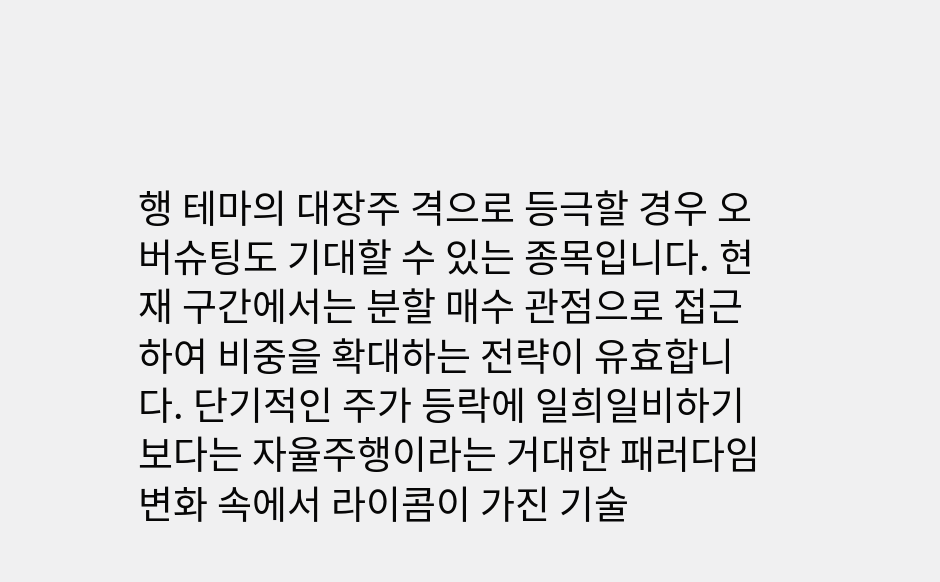행 테마의 대장주 격으로 등극할 경우 오버슈팅도 기대할 수 있는 종목입니다. 현재 구간에서는 분할 매수 관점으로 접근하여 비중을 확대하는 전략이 유효합니다. 단기적인 주가 등락에 일희일비하기보다는 자율주행이라는 거대한 패러다임 변화 속에서 라이콤이 가진 기술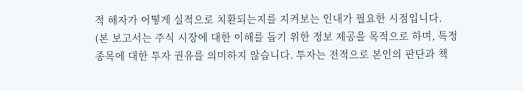적 해자가 어떻게 실적으로 치환되는지를 지켜보는 인내가 필요한 시점입니다.
(본 보고서는 주식 시장에 대한 이해를 돕기 위한 정보 제공을 목적으로 하며, 특정 종목에 대한 투자 권유를 의미하지 않습니다. 투자는 전적으로 본인의 판단과 책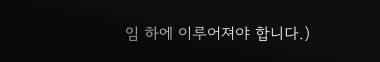임 하에 이루어져야 합니다.)